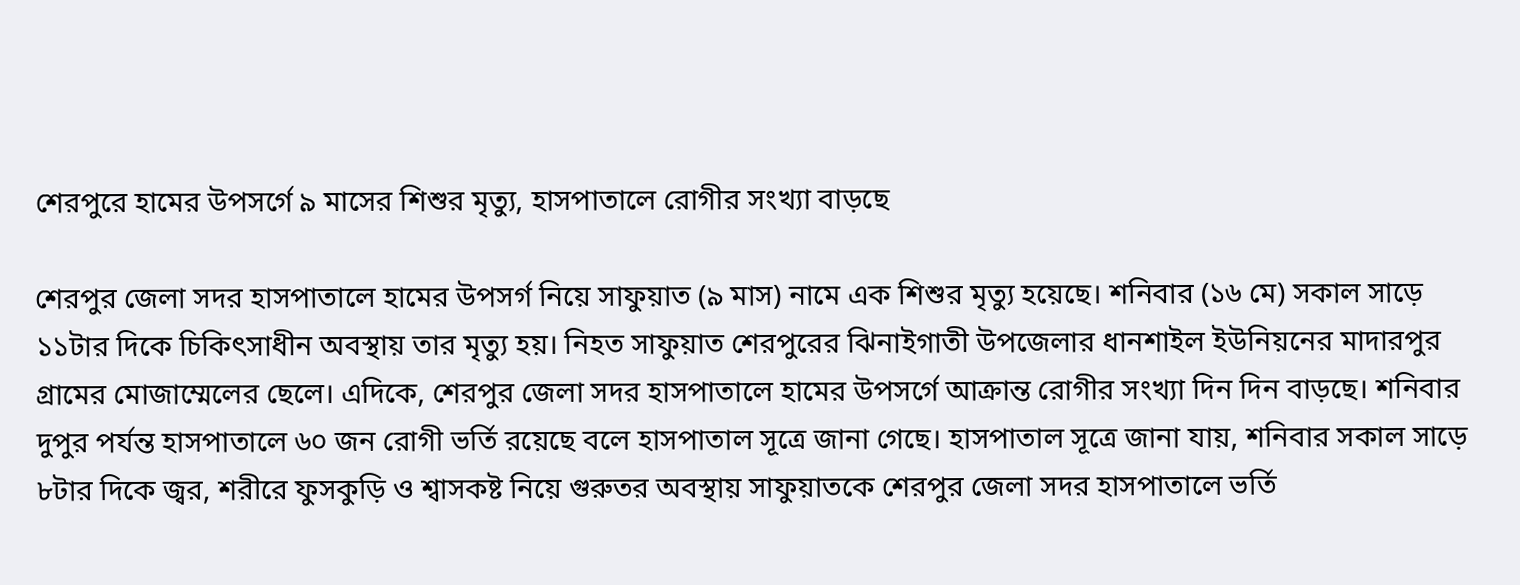শেরপুরে হামের উপসর্গে ৯ মাসের শিশুর মৃত্যু, হাসপাতালে রোগীর সংখ্যা বাড়ছে

শেরপুর জেলা সদর হাসপাতালে হামের উপসর্গ নিয়ে সাফুয়াত (৯ মাস) নামে এক শিশুর মৃত্যু হয়েছে। শনিবার (১৬ মে) সকাল সাড়ে ১১টার দিকে চিকিৎসাধীন অবস্থায় তার মৃত্যু হয়। নিহত সাফুয়াত শেরপুরের ঝিনাইগাতী উপজেলার ধানশাইল ইউনিয়নের মাদারপুর গ্রামের মোজাম্মেলের ছেলে। এদিকে, শেরপুর জেলা সদর হাসপাতালে হামের উপসর্গে আক্রান্ত রোগীর সংখ্যা দিন দিন বাড়ছে। শনিবার দুপুর পর্যন্ত হাসপাতালে ৬০ জন রোগী ভর্তি রয়েছে বলে হাসপাতাল সূত্রে জানা গেছে। হাসপাতাল সূত্রে জানা যায়, শনিবার সকাল সাড়ে ৮টার দিকে জ্বর, শরীরে ফুসকুড়ি ও শ্বাসকষ্ট নিয়ে গুরুতর অবস্থায় সাফুয়াতকে শেরপুর জেলা সদর হাসপাতালে ভর্তি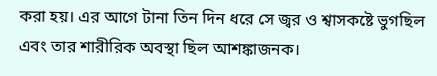করা হয়। এর আগে টানা তিন দিন ধরে সে জ্বর ও শ্বাসকষ্টে ভুগছিল এবং তার শারীরিক অবস্থা ছিল আশঙ্কাজনক।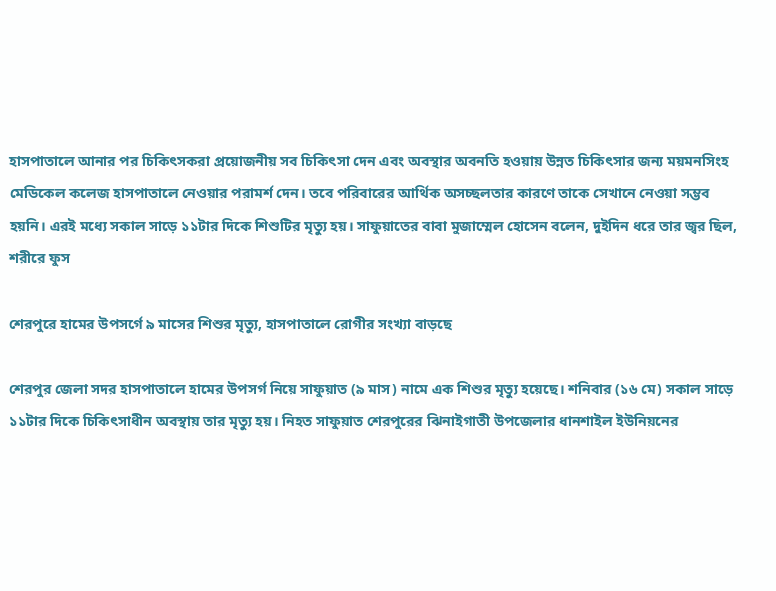হাসপাতালে আনার পর চিকিৎসকরা প্রয়োজনীয় সব চিকিৎসা দেন এবং অবস্থার অবনতি হওয়ায় উন্নত চিকিৎসার জন্য ময়মনসিংহ মেডিকেল কলেজ হাসপাতালে নেওয়ার পরামর্শ দেন। তবে পরিবারের আর্থিক অসচ্ছলতার কারণে তাকে সেখানে নেওয়া সম্ভব হয়নি। এরই মধ্যে সকাল সাড়ে ১১টার দিকে শিশুটির মৃত্যু হয়। সাফুয়াতের বাবা মুজাম্মেল হোসেন বলেন, দুইদিন ধরে তার জ্বর ছিল, শরীরে ফুস

শেরপুরে হামের উপসর্গে ৯ মাসের শিশুর মৃত্যু, হাসপাতালে রোগীর সংখ্যা বাড়ছে

শেরপুর জেলা সদর হাসপাতালে হামের উপসর্গ নিয়ে সাফুয়াত (৯ মাস) নামে এক শিশুর মৃত্যু হয়েছে। শনিবার (১৬ মে) সকাল সাড়ে ১১টার দিকে চিকিৎসাধীন অবস্থায় তার মৃত্যু হয়। নিহত সাফুয়াত শেরপুরের ঝিনাইগাতী উপজেলার ধানশাইল ইউনিয়নের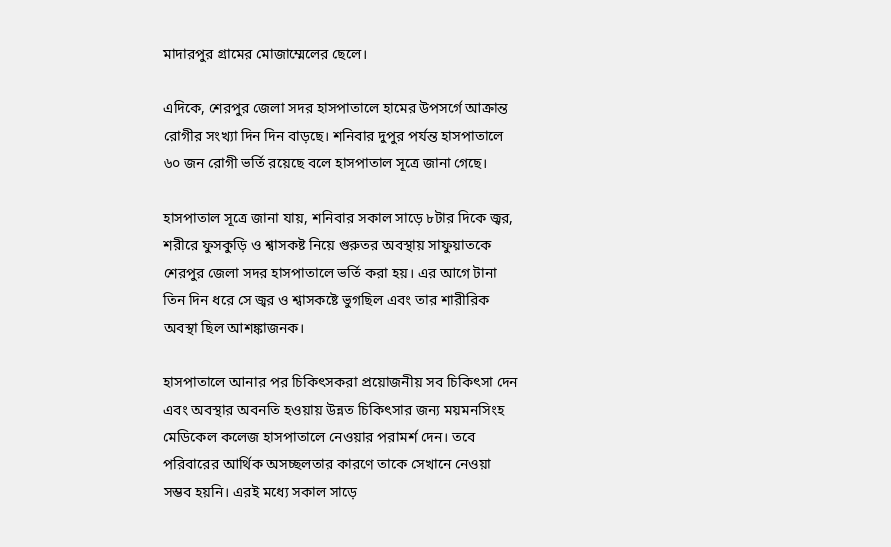মাদারপুর গ্রামের মোজাম্মেলের ছেলে।

এদিকে, শেরপুর জেলা সদর হাসপাতালে হামের উপসর্গে আক্রান্ত রোগীর সংখ্যা দিন দিন বাড়ছে। শনিবার দুপুর পর্যন্ত হাসপাতালে ৬০ জন রোগী ভর্তি রয়েছে বলে হাসপাতাল সূত্রে জানা গেছে।

হাসপাতাল সূত্রে জানা যায়, শনিবার সকাল সাড়ে ৮টার দিকে জ্বর, শরীরে ফুসকুড়ি ও শ্বাসকষ্ট নিয়ে গুরুতর অবস্থায় সাফুয়াতকে শেরপুর জেলা সদর হাসপাতালে ভর্তি করা হয়। এর আগে টানা তিন দিন ধরে সে জ্বর ও শ্বাসকষ্টে ভুগছিল এবং তার শারীরিক অবস্থা ছিল আশঙ্কাজনক।

হাসপাতালে আনার পর চিকিৎসকরা প্রয়োজনীয় সব চিকিৎসা দেন এবং অবস্থার অবনতি হওয়ায় উন্নত চিকিৎসার জন্য ময়মনসিংহ মেডিকেল কলেজ হাসপাতালে নেওয়ার পরামর্শ দেন। তবে পরিবারের আর্থিক অসচ্ছলতার কারণে তাকে সেখানে নেওয়া সম্ভব হয়নি। এরই মধ্যে সকাল সাড়ে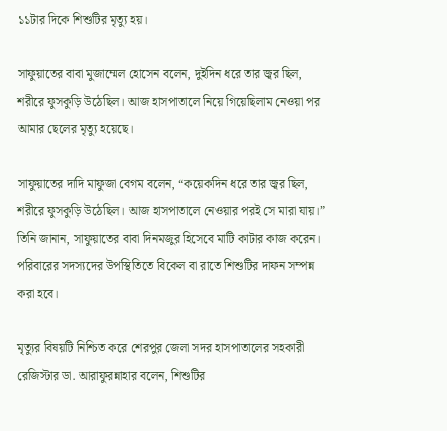১১টার দিকে শিশুটির মৃত্যু হয়।

সাফুয়াতের বাবা মুজাম্মেল হোসেন বলেন, দুইদিন ধরে তার জ্বর ছিল, শরীরে ফুসকুড়ি উঠেছিল। আজ হাসপাতালে নিয়ে গিয়েছিলাম নেওয়া পর আমার ছেলের মৃত্যু হয়েছে।

সাফুয়াতের দাদি মাফুজা বেগম বলেন, “কয়েকদিন ধরে তার জ্বর ছিল, শরীরে ফুসকুড়ি উঠেছিল। আজ হাসপাতালে নেওয়ার পরই সে মারা যায়।” তিনি জানান, সাফুয়াতের বাবা দিনমজুর হিসেবে মাটি কাটার কাজ করেন। পরিবারের সদস্যদের উপস্থিতিতে বিকেল বা রাতে শিশুটির দাফন সম্পন্ন করা হবে।

মৃত্যুর বিষয়টি নিশ্চিত করে শেরপুর জেলা সদর হাসপাতালের সহকারী রেজিস্টার ডা. আরাফুরন্নাহার বলেন, শিশুটির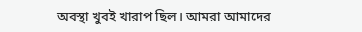অবস্থা খুবই খারাপ ছিল। আমরা আমাদের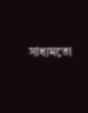সাধ্যমতো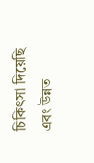চিকিৎসা দিয়েছি এবং উন্নত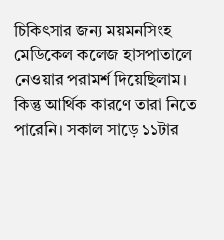চিকিৎসার জন্য ময়মনসিংহ মেডিকেল কলেজ হাসপাতালে নেওয়ার পরামর্শ দিয়েছিলাম। কিন্তু আর্থিক কারণে তারা নিতে পারেনি। সকাল সাড়ে ১১টার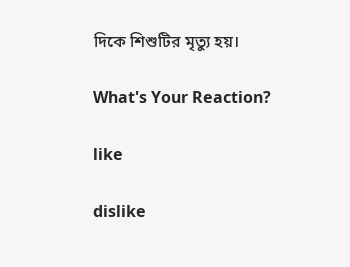দিকে শিশুটির মৃত্যু হয়।

What's Your Reaction?

like

dislike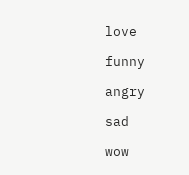love

funny

angry

sad

wow